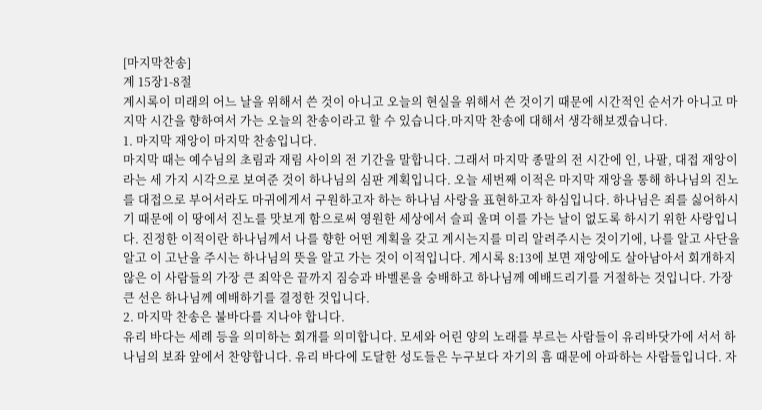[마지막찬송]
계 15장1-8절
계시록이 미래의 어느 날을 위해서 쓴 것이 아니고 오늘의 현실을 위해서 쓴 것이기 때문에 시간적인 순서가 아니고 마지막 시간을 향하여서 가는 오늘의 찬송이라고 할 수 있습니다.마지막 찬송에 대해서 생각해보겠습니다.
1. 마지막 재앙이 마지막 찬송입니다.
마지막 때는 예수님의 초림과 재림 사이의 전 기간을 말합니다. 그래서 마지막 종말의 전 시간에 인, 나팔, 대접 재앙이라는 세 가지 시각으로 보여준 것이 하나님의 심판 계획입니다. 오늘 세번째 이적은 마지막 재앙을 통해 하나님의 진노를 대접으로 부어서라도 마귀에게서 구원하고자 하는 하나님 사랑을 표현하고자 하심입니다. 하나님은 죄를 싫어하시기 때문에 이 땅에서 진노를 맛보게 함으로써 영원한 세상에서 슬피 울며 이를 가는 날이 없도록 하시기 위한 사랑입니다. 진정한 이적이란 하나님께서 나를 향한 어떤 계획을 갖고 계시는지를 미리 알려주시는 것이기에, 나를 알고 사단을 알고 이 고난을 주시는 하나님의 뜻을 알고 가는 것이 이적입니다. 계시록 8:13에 보면 재앙에도 살아남아서 회개하지 않은 이 사람들의 가장 큰 죄악은 끝까지 짐승과 바벨론을 숭배하고 하나님께 예배드리기를 거절하는 것입니다. 가장 큰 선은 하나님께 예배하기를 결정한 것입니다.
2. 마지막 찬송은 불바다를 지나야 합니다.
유리 바다는 세례 등을 의미하는 회개를 의미합니다. 모세와 어린 양의 노래를 부르는 사람들이 유리바닷가에 서서 하나님의 보좌 앞에서 찬양합니다. 유리 바다에 도달한 성도들은 누구보다 자기의 흠 때문에 아파하는 사람들입니다. 자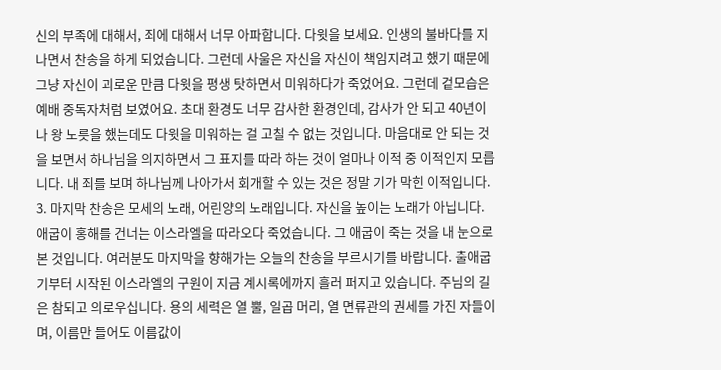신의 부족에 대해서, 죄에 대해서 너무 아파합니다. 다윗을 보세요. 인생의 불바다를 지나면서 찬송을 하게 되었습니다. 그런데 사울은 자신을 자신이 책임지려고 했기 때문에 그냥 자신이 괴로운 만큼 다윗을 평생 탓하면서 미워하다가 죽었어요. 그런데 겉모습은 예배 중독자처럼 보였어요. 초대 환경도 너무 감사한 환경인데, 감사가 안 되고 40년이나 왕 노릇을 했는데도 다윗을 미워하는 걸 고칠 수 없는 것입니다. 마음대로 안 되는 것을 보면서 하나님을 의지하면서 그 표지를 따라 하는 것이 얼마나 이적 중 이적인지 모릅니다. 내 죄를 보며 하나님께 나아가서 회개할 수 있는 것은 정말 기가 막힌 이적입니다.
3. 마지막 찬송은 모세의 노래, 어린양의 노래입니다. 자신을 높이는 노래가 아닙니다.
애굽이 홍해를 건너는 이스라엘을 따라오다 죽었습니다. 그 애굽이 죽는 것을 내 눈으로 본 것입니다. 여러분도 마지막을 향해가는 오늘의 찬송을 부르시기를 바랍니다. 출애굽기부터 시작된 이스라엘의 구원이 지금 계시록에까지 흘러 퍼지고 있습니다. 주님의 길은 참되고 의로우십니다. 용의 세력은 열 뿔, 일곱 머리, 열 면류관의 권세를 가진 자들이며, 이름만 들어도 이름값이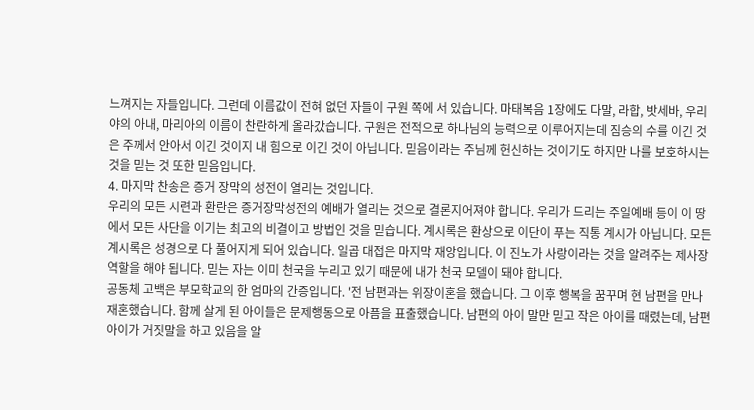느껴지는 자들입니다. 그런데 이름값이 전혀 없던 자들이 구원 쪽에 서 있습니다. 마태복음 1장에도 다말, 라합, 밧세바, 우리야의 아내, 마리아의 이름이 찬란하게 올라갔습니다. 구원은 전적으로 하나님의 능력으로 이루어지는데 짐승의 수를 이긴 것은 주께서 안아서 이긴 것이지 내 힘으로 이긴 것이 아닙니다. 믿음이라는 주님께 헌신하는 것이기도 하지만 나를 보호하시는것을 믿는 것 또한 믿음입니다.
4. 마지막 찬송은 증거 장막의 성전이 열리는 것입니다.
우리의 모든 시련과 환란은 증거장막성전의 예배가 열리는 것으로 결론지어져야 합니다. 우리가 드리는 주일예배 등이 이 땅에서 모든 사단을 이기는 최고의 비결이고 방법인 것을 믿습니다. 계시록은 환상으로 이단이 푸는 직통 계시가 아닙니다. 모든 계시록은 성경으로 다 풀어지게 되어 있습니다. 일곱 대접은 마지막 재앙입니다. 이 진노가 사랑이라는 것을 알려주는 제사장 역할을 해야 됩니다. 믿는 자는 이미 천국을 누리고 있기 때문에 내가 천국 모델이 돼야 합니다.
공동체 고백은 부모학교의 한 엄마의 간증입니다. '전 남편과는 위장이혼을 했습니다. 그 이후 행복을 꿈꾸며 현 남편을 만나 재혼했습니다. 함께 살게 된 아이들은 문제행동으로 아픔을 표출했습니다. 남편의 아이 말만 믿고 작은 아이를 때렸는데, 남편 아이가 거짓말을 하고 있음을 알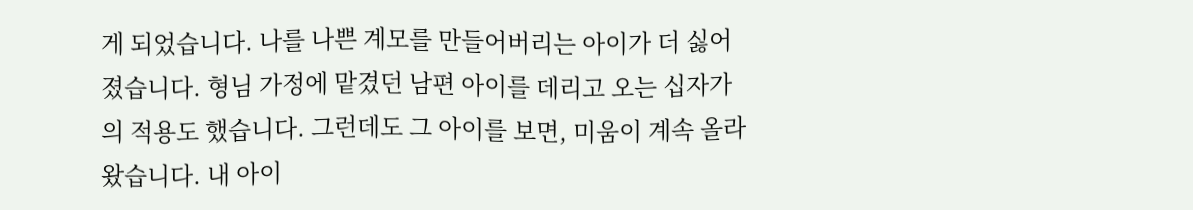게 되었습니다. 나를 나쁜 계모를 만들어버리는 아이가 더 싫어졌습니다. 형님 가정에 맡겼던 남편 아이를 데리고 오는 십자가의 적용도 했습니다. 그런데도 그 아이를 보면, 미움이 계속 올라왔습니다. 내 아이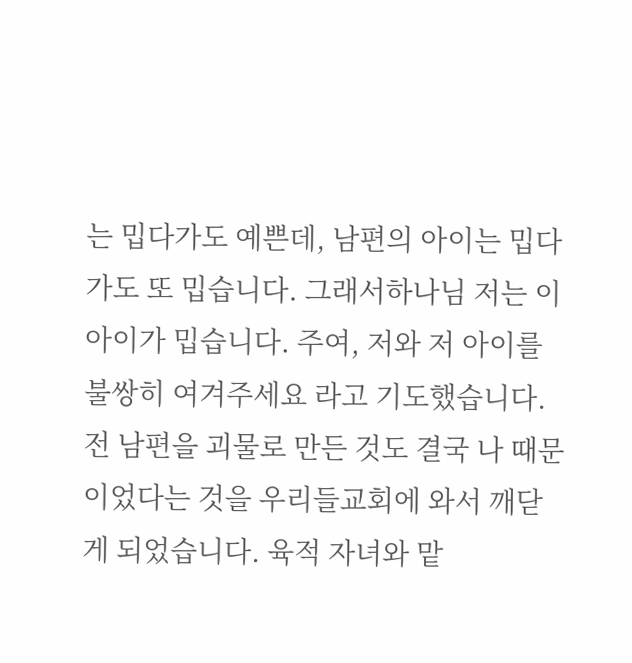는 밉다가도 예쁜데, 남편의 아이는 밉다가도 또 밉습니다. 그래서하나님 저는 이 아이가 밉습니다. 주여, 저와 저 아이를 불쌍히 여겨주세요 라고 기도했습니다. 전 남편을 괴물로 만든 것도 결국 나 때문이었다는 것을 우리들교회에 와서 깨닫게 되었습니다. 육적 자녀와 맡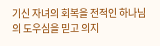기신 자녀의 회복을 전적인 하나님의 도우심을 믿고 의지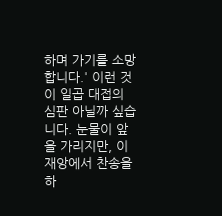하며 가기를 소망합니다.' 이런 것이 일곱 대접의 심판 아닐까 싶습니다. 눈물이 앞을 가리지만, 이 재앙에서 찬송을 하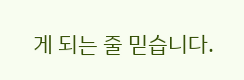게 되는 줄 믿습니다.